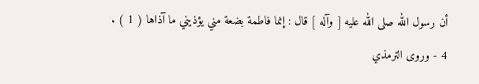أن رسول الله صلى الله عليه [ وآله ] قال : إنما فاطمة بضعة مني يؤذيني ما آذاها ( 1 ) .
4 - وروى الترمذي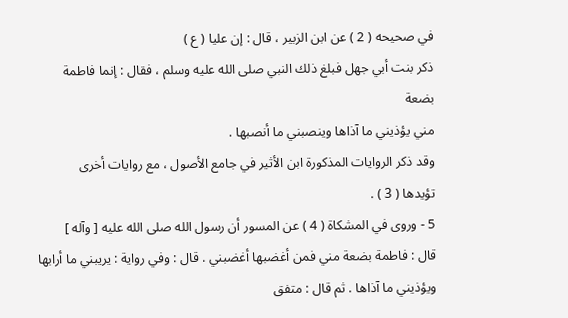في صحيحه ( 2 ) عن ابن الزبير ، قال : إن عليا ( ع )
ذكر بنت أبي جهل فبلغ ذلك النبي صلى الله عليه وسلم ، فقال : إنما فاطمة بضعة
مني يؤذيني ما آذاها وينصبني ما أنصبها .
وقد ذكر الروايات المذكورة ابن الأثير في جامع الأصول ، مع روايات أخرى
تؤيدها ( 3 ) .
5 - وروى في المشكاة ( 4 ) عن المسور أن رسول الله صلى الله عليه [ وآله ]
قال : فاطمة بضعة مني فمن أغضبها أغضبني . قال : وفي رواية : يريبني ما أرابها
ويؤذيني ما آذاها . ثم قال : متفق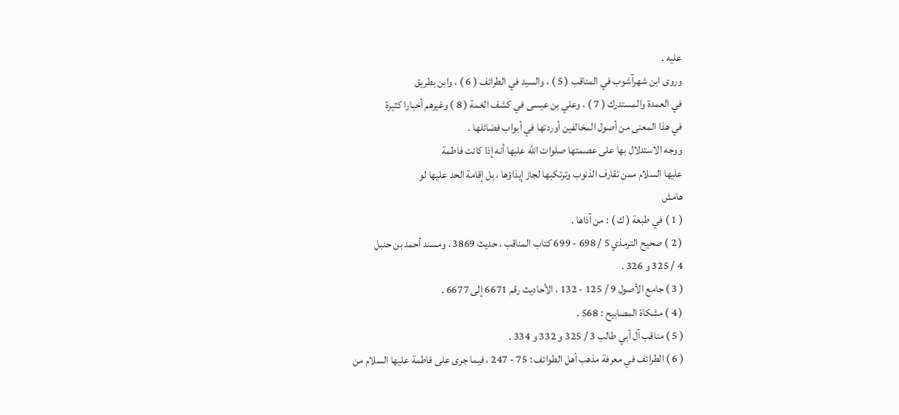عليه .
وروى ابن شهرآشوب في المناقب ( 5 ) ، والسيد في الطرائف ( 6 ) ، وابن بطريق
في العمدة والمستدرك ( 7 ) ، وعلي بن عيسى في كشف الغمة ( 8 ) وغيرهم أخبارا كثيرة
في هذا المعنى من أصول المخالفين أوردتها في أبواب فضائلها .
ووجه الاستدلال بها على عصمتها صلوات الله عليها أنه إذا كانت فاطمة
عليها السلام ممن تقارف الذنوب وترتكبها لجاز إيذاؤها ، بل إقامة الحد عليها لو
هامش
( 1 ) في طبعة ( ك ) : من آذاها .
( 2 ) صحيح الترمذي 5 / 698 - 699 كتاب المناقب ، حديث 3869 ، ومسند أحمد بن حنبل
4 / 325 و 326 .
( 3 ) جامع الأصول 9 / 125 - 132 ، الأحاديث رقم 6671 إلى 6677 .
( 4 ) مشكاة المصابيح : 568 .
( 5 ) مناقب آل أبي طالب 3 / 325 و 332 و 334 .
( 6 ) الطرائف في معرفة مذهب أهل الطوائف : 75 - 247 ، فيما جرى على فاطمة عليها السلام من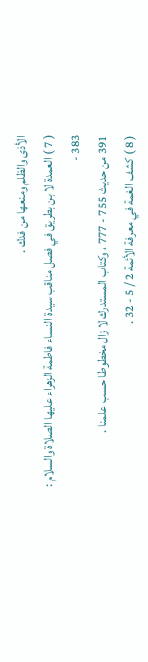الأذى والظلم ومنعها من فدك .
( 7 ) العمدة لا بن بطريق في فصل مناقب سيدة النساء فاطمة الزهراء عليها الصلاة والسلام : 383 -
391 من حديث 755 - 777 ، وكتاب المستدرك لا زال مخطوطا حسب علمنا .
( 8 ) كشف الغمة في معرفة الأئمة 2 / 5 - 32 .